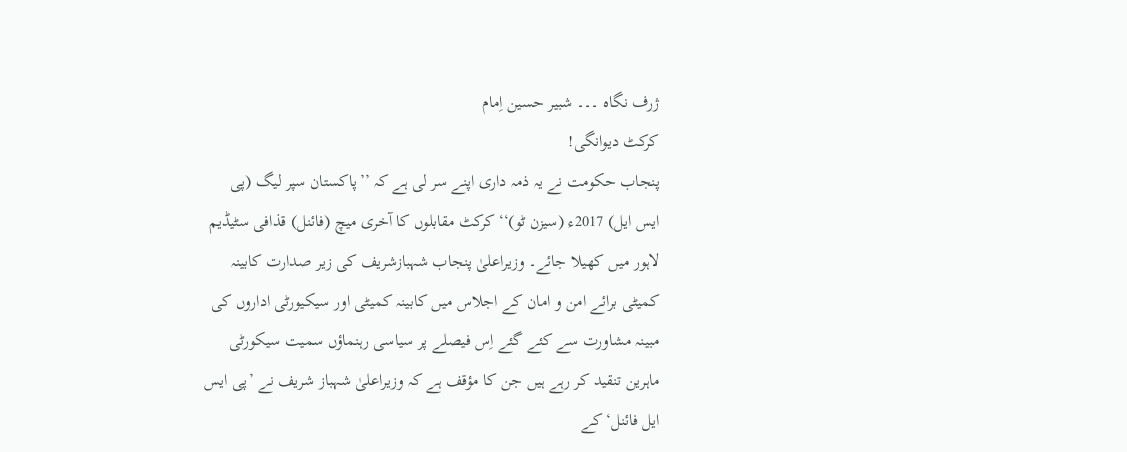ژرف نگاہ ۔۔۔ شبیر حسین اِمام
کرکٹ دیوانگی!
پنجاب حکومت نے یہ ذمہ داری اپنے سر لی ہے کہ ’’پاکستان سپر لیگ (پی ایس ایل) 2017ء (سیزن ٹو)‘‘ کرکٹ مقابلوں کا آخری میچ (فائنل) قذافی سٹیڈیم لاہور میں کھیلا جائے۔ وزیراعلیٰ پنجاب شہبازشریف کی زیر صدارت کابینہ کمیٹی برائے امن و امان کے اجلاس میں کابینہ کمیٹی اور سیکیورٹی اداروں کی مبینہ مشاورت سے کئے گئے اِس فیصلے پر سیاسی رہنماؤں سمیت سیکورٹی ماہرین تنقید کر رہے ہیں جن کا مؤقف ہے کہ وزیراعلیٰ شہباز شریف نے ’پی ایس ایل فائنل‘ کے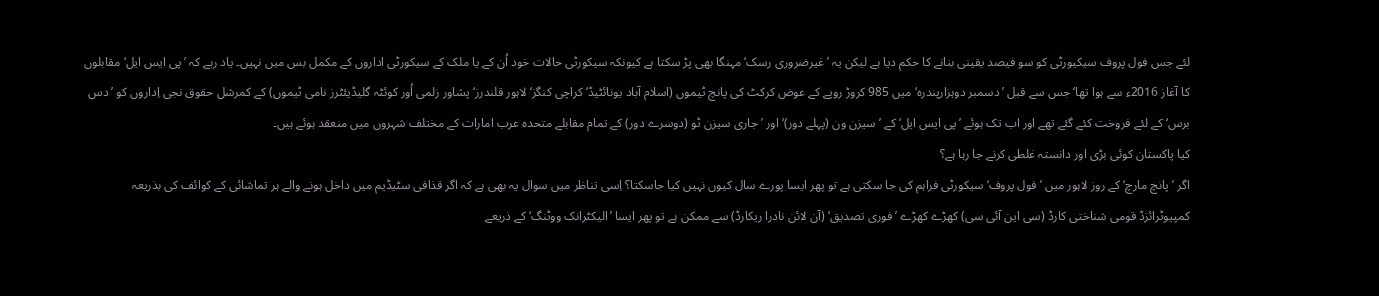لئے جس فول پروف سیکیورٹی کو سو فیصد یقینی بنانے کا حکم دیا ہے لیکن یہ ’غیرضروری رسک‘ مہنگا بھی پڑ سکتا ہے کیونکہ سیکورٹی حالات خود اُن کے یا ملک کے سیکورٹی اداروں کے مکمل بس میں نہیں۔ یاد رہے کہ ’پی ایس ایل‘ مقابلوں کا آغاز 2016ء سے ہوا تھا‘ جس سے قبل ’دسمبر دوہزارپندرہ‘ میں 985 کروڑ روپے کے عوض کرکٹ کی پانچ ٹیموں (اسلام آباد یونائٹیڈ‘ کراچی کنگز‘ لاہور قلندرز‘ پشاور زلمی اُور کوئٹہ گلیڈیئٹرز نامی ٹیموں) کے کمرشل حقوق نجی اِداروں کو ’دس برس‘ کے لئے فروخت کئے گئے تھے اور اب تک ہوئے ’پی ایس ایل‘ کے ’سیزن ون (پہلے دور)‘ اور ’جاری سیزن ٹو (دوسرے دور) کے تمام مقابلے متحدہ عرب امارات کے مختلف شہروں میں منعقد ہوئے ہیں۔
کیا پاکستان کوئی بڑی اور دانستہ غلطی کرنے جا رہا ہے؟
اگر ’پانچ مارچ‘ کے روز لاہور میں ’فول پروف‘ سیکورٹی فراہم کی جا سکتی ہے تو پھر ایسا پورے سال کیوں نہیں کیا جاسکتا؟ اِسی تناظر میں سوال یہ بھی ہے کہ اگر قذافی سٹیڈیم میں داخل ہونے والے ہر تماشائی کے کوائف کی بذریعہ کمپیوٹرائزڈ قومی شناختی کارڈ (سی این آئی سی) کھڑے کھڑے ’فوری تصدیق‘ (آن لائن نادرا ریکارڈ) سے ممکن ہے تو پھر ایسا ’الیکٹرانک ووٹنگ‘ کے ذریعے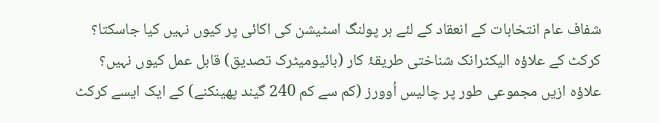شفاف عام انتخابات کے انعقاد کے لئے ہر پولنگ اسٹیشن کی اکائی پر کیوں نہیں کیا جاسکتا؟ کرکٹ کے علاؤہ الیکٹرانک شناختی طریقۂ کار (بائیومیٹرک تصدیق) قابل عمل کیوں نہیں؟ علاؤہ ازیں مجموعی طور پر چالیس اُوورز (کم سے کم 240 گیند پھینکنے) کے ایک ایسے کرکٹ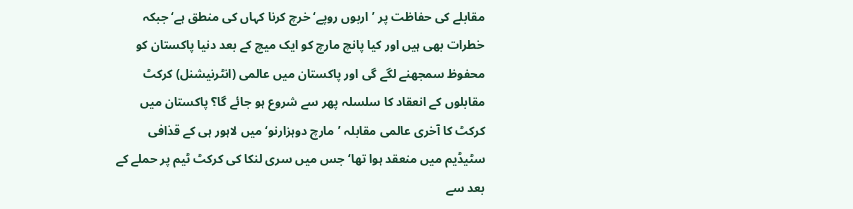مقابلے کی حفاظت پر ’اربوں روپے‘ خرچ کرنا کہاں کی منطق ہے‘ جبکہ خطرات بھی ہیں اور کیا پانچ مارچ کو ایک میچ کے بعد دنیا پاکستان کو محفوظ سمجھنے لگے گی اور پاکستان میں عالمی (انٹرنیشنل) کرکٹ مقابلوں کے انعقاد کا سلسلہ پھر سے شروع ہو جائے گا؟ پاکستان میں کرکٹ کا آخری عالمی مقابلہ ’مارچ دوہزارنو‘ میں لاہور ہی کے قذافی سٹیڈیم میں منعقد ہوا تھا‘ جس میں سری لنکا کی کرکٹ ٹیم پر حملے کے بعد سے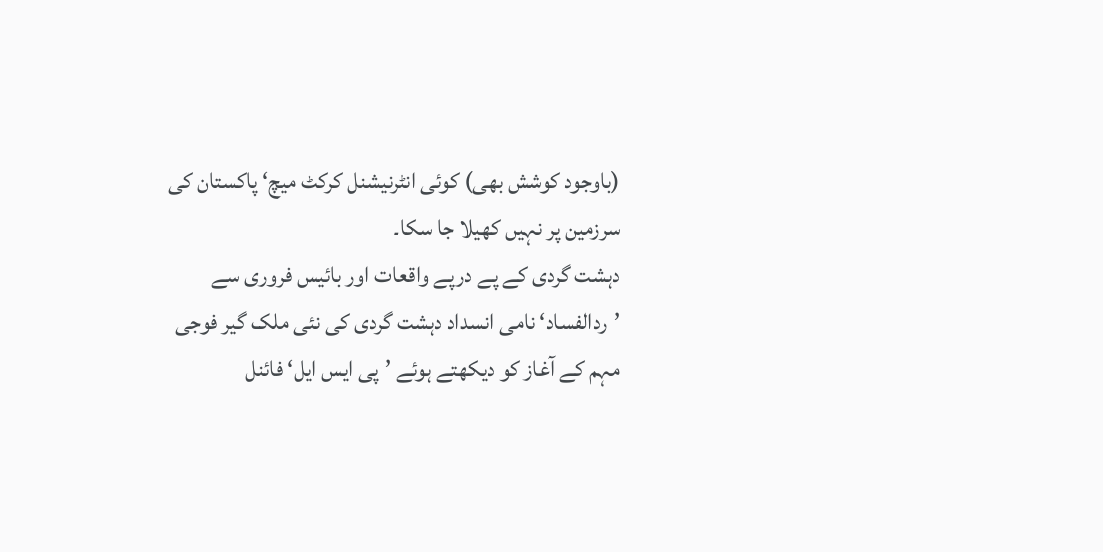(باوجود کوشش بھی) کوئی انٹرنیشنل کرکٹ میچ‘ پاکستان کی سرزمین پر نہیں کھیلا جا سکا۔
دہشت گردی کے پے درپے واقعات اور بائیس فروری سے ’ردالفساد‘ نامی انسداد دہشت گردی کی نئی ملک گیر فوجی مہم کے آغاز کو دیکھتے ہوئے ’پی ایس ایل‘ فائنل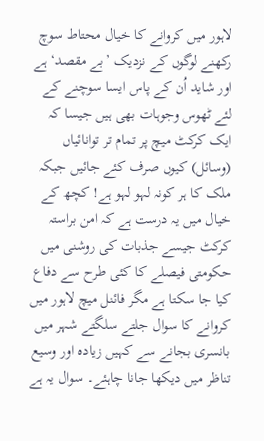لاہور میں کروانے کا خیال محتاط سوچ رکھنے لوگوں کے نزدیک ’بے مقصد‘ ہے اور شاید اُن کے پاس ایسا سوچنے کے لئے ٹھوس وجوہات بھی ہیں جیسا کہ ایک کرکٹ میچ پر تمام تر توانائیاں (وسائل) کیوں صرف کئے جائیں جبکہ ملک کا ہر کونہ لہو لہو ہے! کچھ کے خیال میں یہ درست ہے کہ امن براستہ کرکٹ جیسے جذبات کی روشنی میں حکومتی فیصلے کا کئی طرح سے دفاع کیا جا سکتا ہے مگر فائنل میچ لاہور میں کروانے کا سوال جلتے سلگتے شہر میں بانسری بجانے سے کہیں زیادہ اور وسیع تناظر میں دیکھا جانا چاہئے۔ سوال یہ ہے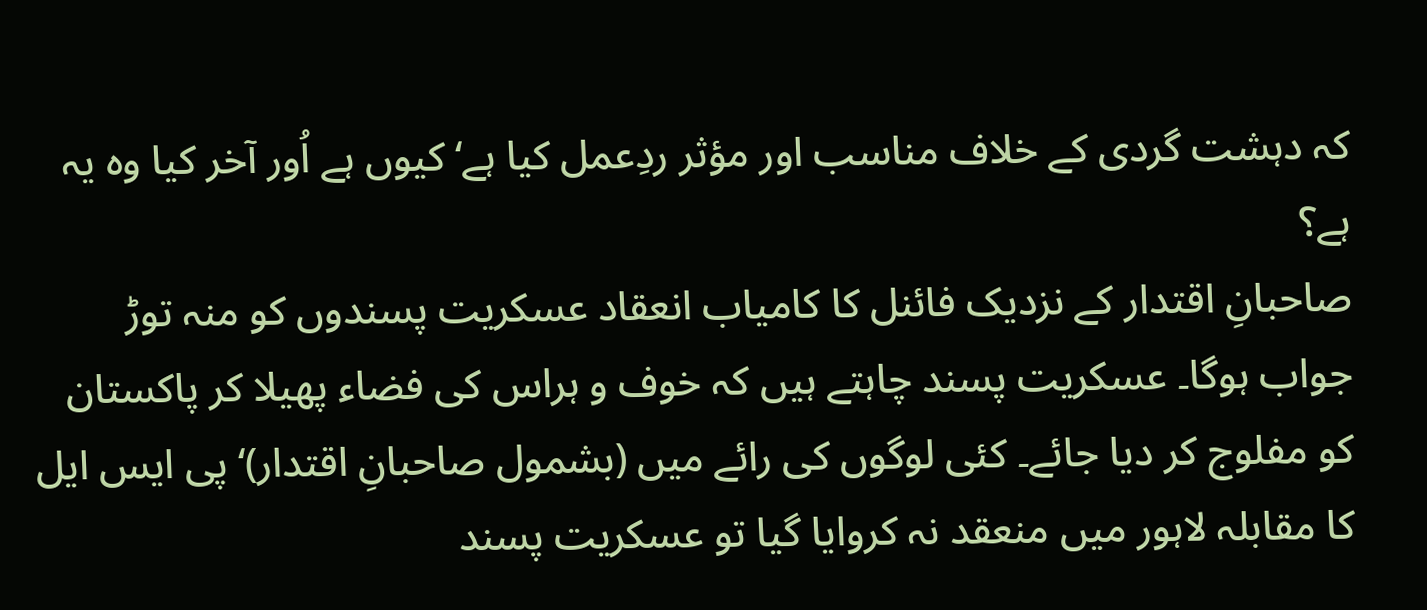کہ دہشت گردی کے خلاف مناسب اور مؤثر ردِعمل کیا ہے‘ کیوں ہے اُور آخر کیا وہ یہ ہے؟
صاحبانِ اقتدار کے نزدیک فائنل کا کامیاب انعقاد عسکریت پسندوں کو منہ توڑ جواب ہوگا۔ عسکریت پسند چاہتے ہیں کہ خوف و ہراس کی فضاء پھیلا کر پاکستان کو مفلوج کر دیا جائے۔ کئی لوگوں کی رائے میں (بشمول صاحبانِ اقتدار)‘ پی ایس ایل کا مقابلہ لاہور میں منعقد نہ کروایا گیا تو عسکریت پسند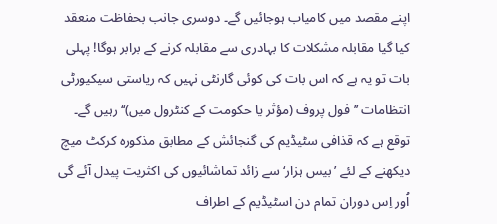اپنے مقصد میں کامیاب ہوجائیں گے۔ دوسری جانب بحفاظت منعقد کیا گیا مقابلہ مشکلات کا بہادری سے مقابلہ کرنے کے برابر ہوگا! پہلی بات تو یہ ہے کہ اس بات کی کوئی گارنٹی نہیں کہ ریاستی سیکیورٹی انتظامات ’’فول پروف (مؤثر یا حکومت کے کنٹرول میں)‘‘ رہیں گے۔ توقع ہے کہ قذافی سٹیڈیم کی گنجائش کے مطابق مذکورہ کرکٹ میچ دیکھنے کے لئے ’بیس ہزار‘ سے زائد تماشائیوں کی اکثریت پیدل آئے گی اُور اِس دوران تمام دن اسٹیڈیم کے اطراف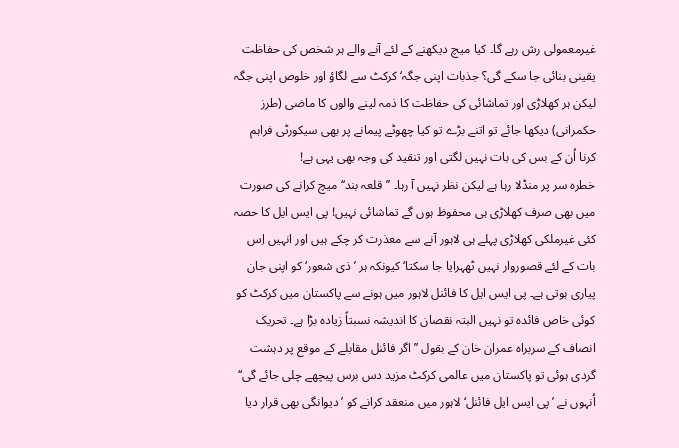غیرمعمولی رش رہے گا۔ کیا میچ دیکھنے کے لئے آنے والے ہر شخص کی حفاظت یقینی بنائی جا سکے گی؟ جذبات اپنی جگہ‘ کرکٹ سے لگاؤ اور خلوص اپنی جگہ لیکن ہر کھلاڑی اور تماشائی کی حفاظت کا ذمہ لینے والوں کا ماضی (طرز حکمرانی) دیکھا جائے تو اتنے بڑے تو کیا چھوٹے پیمانے پر بھی سیکورٹی فراہم کرنا اُن کے بس کی بات نہیں لگتی اور تنقید کی وجہ بھی یہی ہے!
خطرہ سر پر منڈلا رہا ہے لیکن نظر نہیں آ رہا۔ ’’قلعہ بند‘‘ میچ کرانے کی صورت میں بھی صرف کھلاڑی ہی محفوظ ہوں گے تماشائی نہیں! پی ایس ایل کا حصہ کئی غیرملکی کھلاڑی پہلے ہی لاہور آنے سے معذرت کر چکے ہیں اور انہیں اِس بات کے لئے قصوروار نہیں ٹھہرایا جا سکتا‘ کیونکہ ہر ’ذی شعور‘ کو اپنی جان پیاری ہوتی ہے۔ پی ایس ایل کا فائنل لاہور میں ہونے سے پاکستان میں کرکٹ کو کوئی خاص فائدہ تو نہیں البتہ نقصان کا اندیشہ نسبتاً زیادہ بڑا ہے۔ تحریک انصاف کے سربراہ عمران خان کے بقول ’’اگر فائنل مقابلے کے موقع پر دہشت گردی ہوئی تو پاکستان میں عالمی کرکٹ مزید دس برس پیچھے چلی جائے گی‘‘ اُنہوں نے ’پی ایس ایل فائنل‘ لاہور میں منعقد کرانے کو ’دیوانگی بھی قرار دیا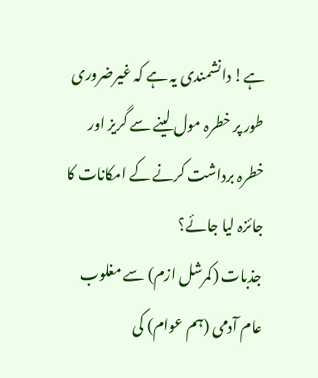ہے! دانشمندی یہ ہے کہ غیرضروری طور پر خطرہ مول لینے سے گریز اور خطرہ برداشت کرنے کے امکانات کا جائزہ لیا جائے؟
جذبات (کمرشل ازم) سے مغلوب عام آدمی (ہم عوام) کی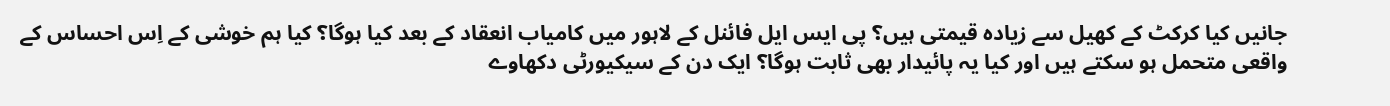جانیں کیا کرکٹ کے کھیل سے زیادہ قیمتی ہیں؟ پی ایس ایل فائنل کے لاہور میں کامیاب انعقاد کے بعد کیا ہوگا؟ کیا ہم خوشی کے اِس احساس کے واقعی متحمل ہو سکتے ہیں اور کیا یہ پائیدار بھی ثابت ہوگا؟ ایک دن کے سیکیورٹی دکھاوے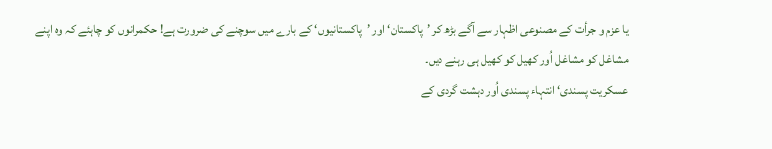یا عزم و جرأت کے مصنوعی اظہار سے آگے بڑھ کر ’پاکستان‘ اور ’پاکستانیوں‘ کے بارے میں سوچنے کی ضرورت ہے! حکمرانوں کو چاہئے کہ وہ اپنے مشاغل کو مشاغل اُور کھیل کو کھیل ہی رہنے دیں۔
عسکریت پسندی‘ انتہاء پسندی اُور دہشت گردی کے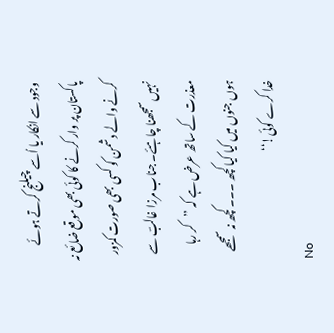وجود سے انکار یا اُسے چیلنج کرتے ہوئے پاکستان پر وار کرنے کا کوئی بھی موقع ضائع نہ کرنے والے دشمن کو کسی بھی صورت کمزور نہیں سمجھنا چاہئے۔ جناب مرزا غالبؔ سے معذرت کے ساتھ عرض ہے کہ ’’کر رہا ہوں جنوں میں کیا کیا کچھ ۔۔۔ کچھ نہ سمجھے خدا کرے کوئی!‘‘
No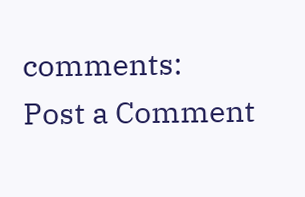comments:
Post a Comment